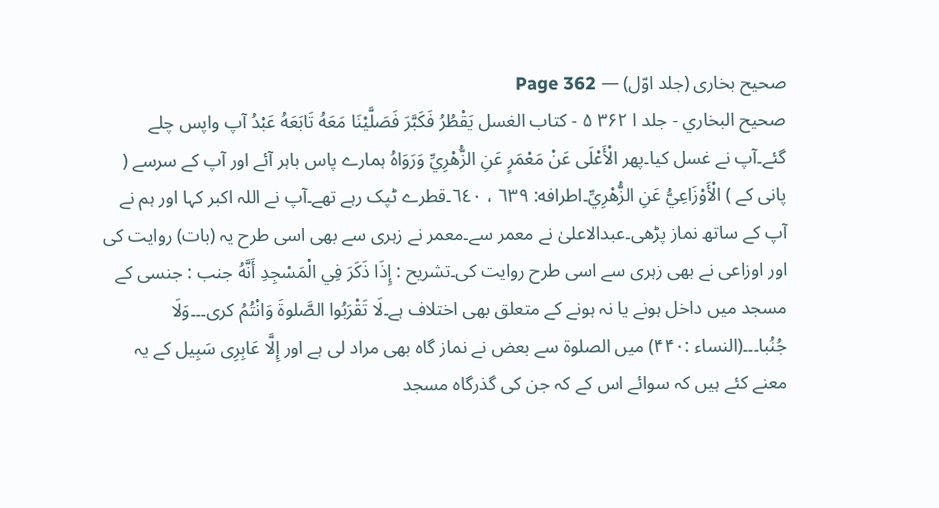صحیح بخاری (جلد اوّل) — Page 362
صحيح البخاري - جلد ا ۳۶۲ ۵ - كتاب الغسل يَقْطُرُ فَكَبَّرَ فَصَلَّيْنَا مَعَهُ تَابَعَهُ عَبْدُ آپ واپس چلے گئے۔آپ نے غسل کیا۔پھر الْأَعْلَى عَنْ مَعْمَرٍ عَنِ الزُّهْرِيِّ وَرَوَاهُ ہمارے پاس باہر آئے اور آپ کے سرسے ( پانی کے ) الْأَوْزَاعِيُّ عَنِ الزُّهْرِيِّ۔اطرافه: ٦٣٩ ، ٦٤٠۔قطرے ٹپک رہے تھے۔آپ نے اللہ اکبر کہا اور ہم نے آپ کے ساتھ نماز پڑھی۔عبدالاعلیٰ نے معمر سے۔معمر نے زہری سے بھی اسی طرح یہ (بات) روایت کی اور اوزاعی نے بھی زہری سے اسی طرح روایت کی۔تشریح : إِذَا ذَكَرَ فِي الْمَسْجِدِ أَنَّهُ جنب : جنسی کے مسجد میں داخل ہونے یا نہ ہونے کے متعلق بھی اختلاف ہے۔لَا تَقْرَبُوا الصَّلوةَ وَانْتُمُ كرى۔۔۔وَلَا جُنُبا۔۔۔(النساء :۴۴۰) میں الصلوة سے بعض نے نماز گاہ بھی مراد لی ہے اور إِلَّا عَابِرِی سَبِیل کے یہ معنے کئے ہیں کہ سوائے اس کے کہ جن کی گذرگاہ مسجد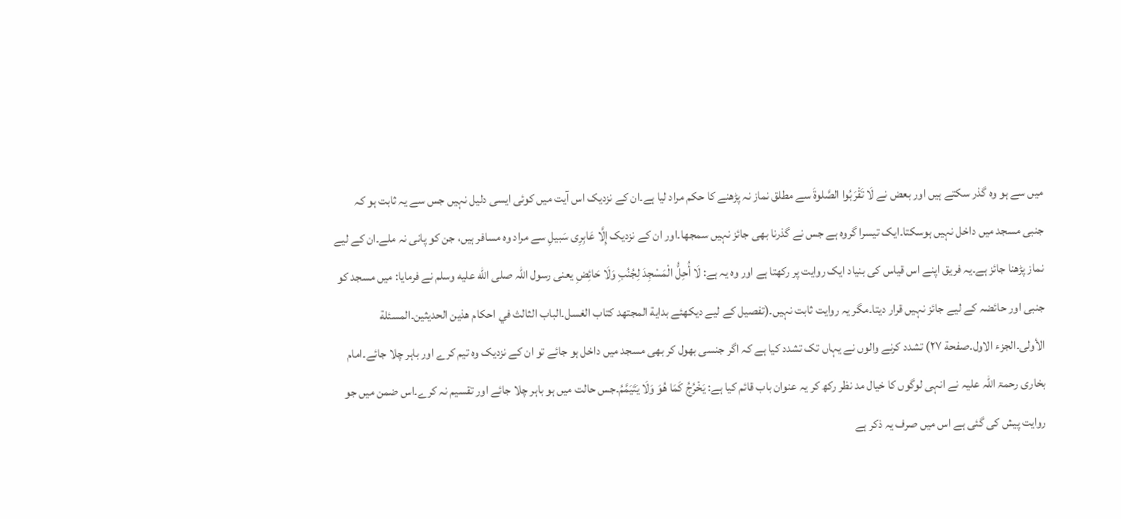میں سے ہو وہ گذر سکتے ہیں اور بعض نے لَا تَقْرَبُوا الصَّلوةَ سے مطلق نماز نہ پڑھنے کا حکم مراد لیا ہے۔ان کے نزدیک اس آیت میں کوئی ایسی دلیل نہیں جس سے یہ ثابت ہو کہ جنبی مسجد میں داخل نہیں ہوسکتا۔ایک تیسرا گروہ ہے جس نے گذرنا بھی جائز نہیں سمجھا۔اور ان کے نزدیک إِلَّا عَابِرِی سَبیلِ سے مراد وہ مسافر ہیں، جن کو پانی نہ ملے۔ان کے لیے نماز پڑھنا جائز ہے۔یہ فریق اپنے اس قیاس کی بنیاد ایک روایت پر رکھتا ہے اور وہ یہ ہے: لَا أُحِلُّ الْمَسْجِدَ لِجُنُبِ وَلَا حَائِضِ یعنی رسول اللہ صلى الله عليه وسلم نے فرمایا: میں مسجد کو جنبی اور حائضہ کے لیے جائز نہیں قرار دیتا۔مگر یہ روایت ثابت نہیں۔(تفصیل کے لیے دیکھئے بداية المجتهد كتاب الغسل۔الباب الثالث في احكام هذين الحديثين۔المسئلة الأولى۔الجزء الاول۔صفحة ٢٧) تشدد کرنے والوں نے یہاں تک تشدد کیا ہے کہ اگر جنسی بھول کر بھی مسجد میں داخل ہو جائے تو ان کے نزدیک وہ تیم کرے اور باہر چلا جائے۔امام بخاری رحمۃ اللہ علیہ نے انہی لوگوں کا خیال مد نظر رکھ کر یہ عنوان باب قائم کیا ہے: يَخْرُجُ كَمَا هُوَ وَلَا يَتَيَمَّمُ۔جس حالت میں ہو باہر چلا جائے اور تقسیم نہ کرے۔اس ضمن میں جو روایت پیش کی گئی ہے اس میں صرف یہ ذکر ہے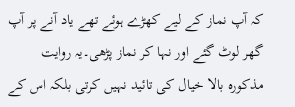کہ آپ نماز کے لیے کھڑے ہوئے تھے یاد آنے پر آپ گھر لوٹ گئے اور نہا کر نماز پڑھی۔یہ روایت مذکورہ بالا خیال کی تائید نہیں کرتی بلکہ اس کے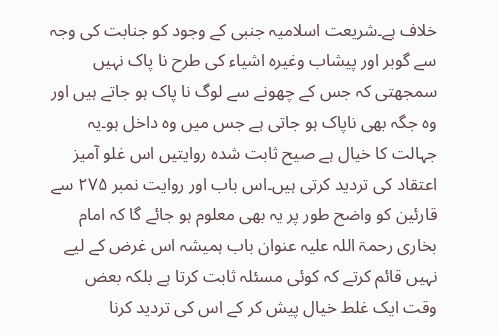خلاف ہے۔شریعت اسلامیہ جنبی کے وجود کو جنابت کی وجہ سے گوبر اور پیشاب وغیرہ اشیاء کی طرح نا پاک نہیں سمجھتی کہ جس کے چھونے سے لوگ نا پاک ہو جاتے ہیں اور وہ جگہ بھی ناپاک ہو جاتی ہے جس میں وہ داخل ہو۔یہ جہالت کا خیال ہے صیح ثابت شدہ روایتیں اس غلو آمیز اعتقاد کی تردید کرتی ہیں۔اس باب اور روایت نمبر ۲۷۵ سے قارئین کو واضح طور پر یہ بھی معلوم ہو جائے گا کہ امام بخاری رحمۃ اللہ علیہ عنوان باب ہمیشہ اس غرض کے لیے نہیں قائم کرتے کہ کوئی مسئلہ ثابت کرتا ہے بلکہ بعض وقت ایک غلط خیال پیش کر کے اس کی تردید کرنا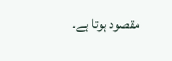مقصود ہوتا ہے۔